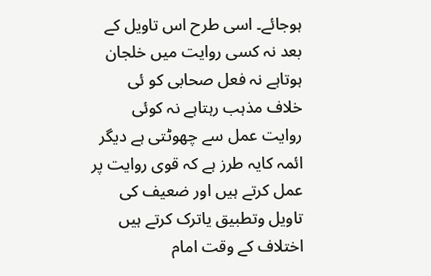ہوجائے۔ اسی طرح اس تاویل کے بعد نہ کسی روایت میں خلجان ہوتاہے نہ فعل صحابی کو ئی خلاف مذہب رہتاہے نہ کوئی روایت عمل سے چھوٹتی ہے دیگر ائمہ کایہ طرز ہے کہ قوی روایت پر عمل کرتے ہیں اور ضعیف کی تاویل وتطبیق یاترک کرتے ہیں اختلاف کے وقت امام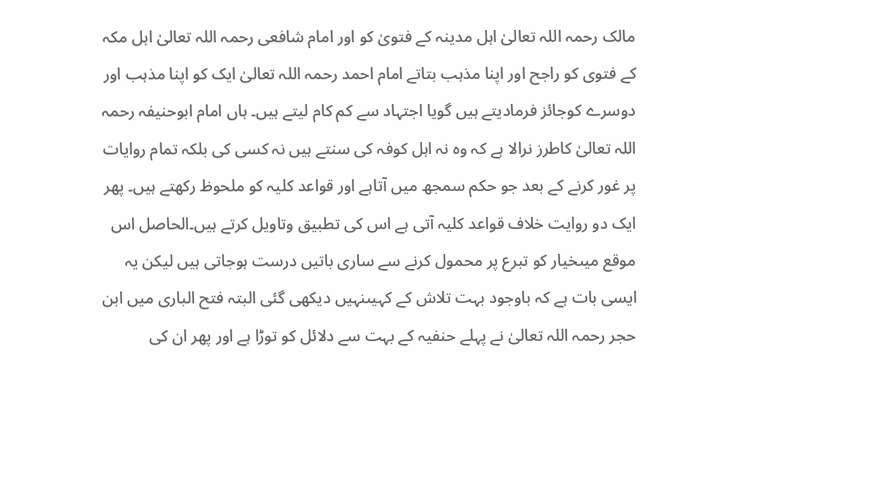مالک رحمہ اللہ تعالیٰ اہل مدینہ کے فتویٰ کو اور امام شافعی رحمہ اللہ تعالیٰ اہل مکہ کے فتوی کو راجح اور اپنا مذہب بتاتے امام احمد رحمہ اللہ تعالیٰ ایک کو اپنا مذہب اور دوسرے کوجائز فرمادیتے ہیں گویا اجتہاد سے کم کام لیتے ہیں۔ ہاں امام ابوحنیفہ رحمہ اللہ تعالیٰ کاطرز نرالا ہے کہ وہ نہ اہل کوفہ کی سنتے ہیں نہ کسی کی بلکہ تمام روایات پر غور کرنے کے بعد جو حکم سمجھ میں آتاہے اور قواعد کلیہ کو ملحوظ رکھتے ہیں۔ پھر ایک دو روایت خلاف قواعد کلیہ آتی ہے اس کی تطبیق وتاویل کرتے ہیں۔الحاصل اس موقع میںخیار کو تبرع پر محمول کرنے سے ساری باتیں درست ہوجاتی ہیں لیکن یہ ایسی بات ہے کہ باوجود بہت تلاش کے کہیںنہیں دیکھی گئی البتہ فتح الباری میں ابن حجر رحمہ اللہ تعالیٰ نے پہلے حنفیہ کے بہت سے دلائل کو توڑا ہے اور پھر ان کی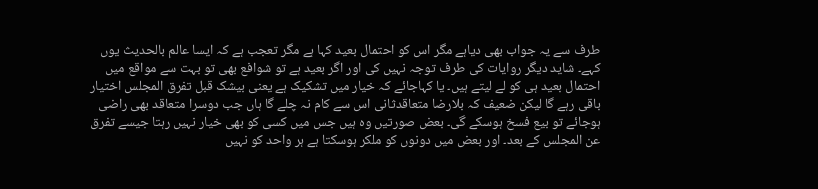طرف سے یہ جواب بھی دیاہے مگر اس کو احتمال بعید کہا ہے مگر تعجب ہے کہ ایسا عالم بالحدیث یوں کہے۔ شاید دیگر روایات کی طرف توجہ نہیں کی اور اگر بعید ہے تو شوافع بھی تو بہت سے مواقع میں احتمال بعید ہی کو لے لیتے ہیں۔ یا کہاجائے کہ خیار میں تشکیک ہے یعنی بیشک قبل تفرق المجلس اختیار باقی رہے گا لیکن ضعیف کہ بلارضا متعاقدثانی اس سے کام نہ چلے گا ہاں جب دوسرا متعاقد بھی راضی ہوجائے تو بیع فسخ ہوسکے گی۔ بعض صورتیں وہ ہیں جس میں کسی کو بھی خیار نہیں رہتا جیسے تفرق عن المجلس کے بعد۔ اور بعض میں دونوں کو ملکر ہوسکتا ہے ہر واحد کو نہیں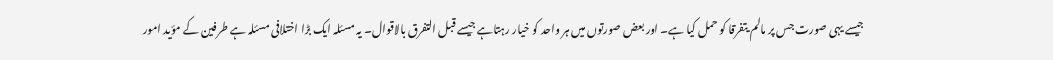جیسے یہی صورت جس پر مالم یتفرقا کو حمل کیا ہے۔ اور بعض صورتوں میں ہر واحد کو خیار رہتاہے جیسے قبل التفرق بالاقوال۔ یہ مسئلہ ایک بڑا اختلافی مسئلہ ہے طرفین کے مؤید امور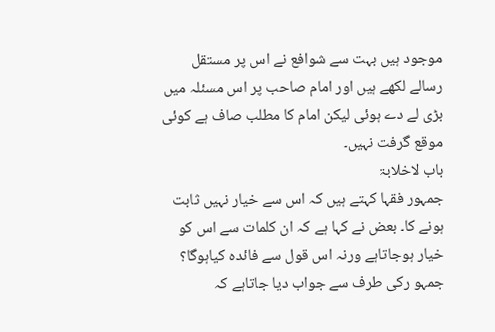موجود ہیں بہت سے شوافع نے اس پر مستقل رسالے لکھے ہیں اور امام صاحب پر اس مسئلہ میں بڑی لے دے ہوئی لیکن امام کا مطلب صاف ہے کوئی موقع گرفت نہیں۔
باب لاخلابۃ
جمہور فقہا کہتے ہیں کہ اس سے خیار نہیں ثابت ہونے کا۔ بعض نے کہا ہے کہ ان کلمات سے اس کو خیار ہوجاتاہے ورنہ اس قول سے فائدہ کیاہوگا؟ جمہو رکی طرف سے جواب دیا جاتاہے کہ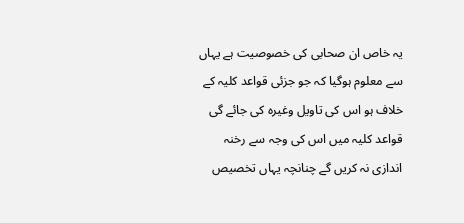یہ خاص ان صحابی کی خصوصیت ہے یہاں سے معلوم ہوگیا کہ جو جزئی قواعد کلیہ کے خلاف ہو اس کی تاویل وغیرہ کی جائے گی قواعد کلیہ میں اس کی وجہ سے رخنہ اندازی نہ کریں گے چنانچہ یہاں تخصیص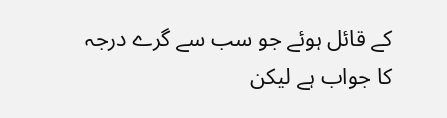کے قائل ہوئے جو سب سے گرے درجہ کا جواب ہے لیکن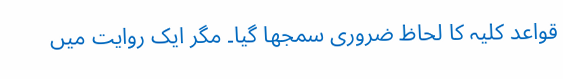قواعد کلیہ کا لحاظ ضروری سمجھا گیا۔ مگر ایک روایت میں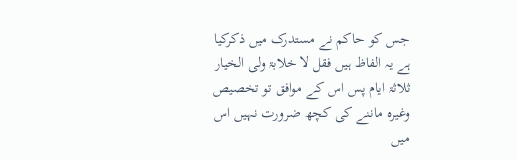جس کو حاکم نے مستدرک میں ذکرکیا ہے یہ الفاظ ہیں فقل لا خلابۃ ولی الخیار ثلاثۃ ایام پس اس کے موافق تو تخصیص وغیرہ ماننے کی کچھ ضرورت نہیں اس میں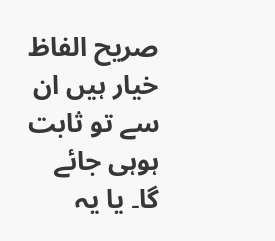صریح الفاظ خیار ہیں ان سے تو ثابت ہوہی جائے گا۔ یا یہ